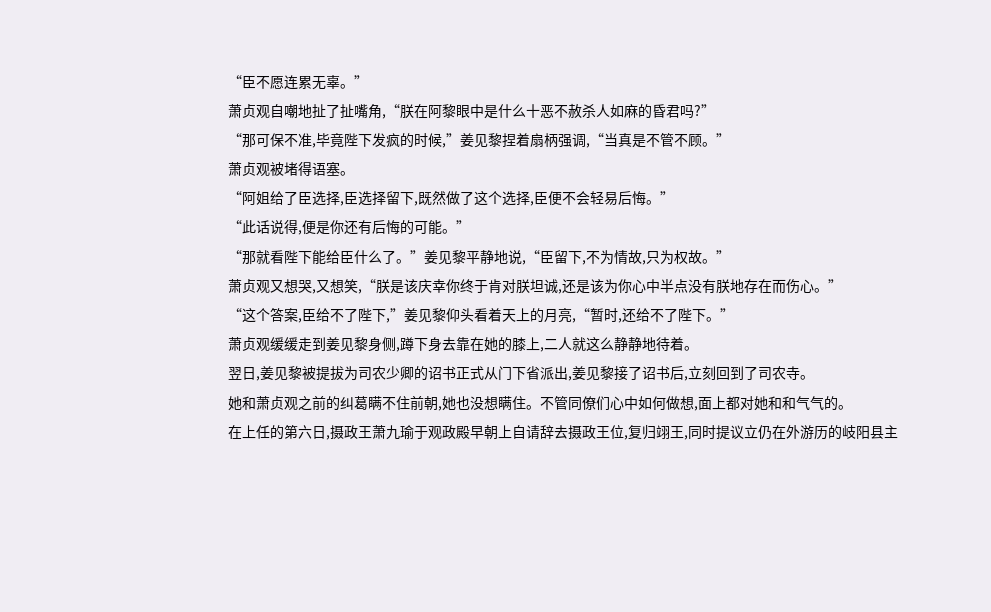“臣不愿连累无辜。”
萧贞观自嘲地扯了扯嘴角,“朕在阿黎眼中是什么十恶不赦杀人如麻的昏君吗?”
“那可保不准,毕竟陛下发疯的时候,”姜见黎捏着扇柄强调,“当真是不管不顾。”
萧贞观被堵得语塞。
“阿姐给了臣选择,臣选择留下,既然做了这个选择,臣便不会轻易后悔。”
“此话说得,便是你还有后悔的可能。”
“那就看陛下能给臣什么了。”姜见黎平静地说,“臣留下,不为情故,只为权故。”
萧贞观又想哭,又想笑,“朕是该庆幸你终于肯对朕坦诚,还是该为你心中半点没有朕地存在而伤心。”
“这个答案,臣给不了陛下,”姜见黎仰头看着天上的月亮,“暂时,还给不了陛下。”
萧贞观缓缓走到姜见黎身侧,蹲下身去靠在她的膝上,二人就这么静静地待着。
翌日,姜见黎被提拔为司农少卿的诏书正式从门下省派出,姜见黎接了诏书后,立刻回到了司农寺。
她和萧贞观之前的纠葛瞒不住前朝,她也没想瞒住。不管同僚们心中如何做想,面上都对她和和气气的。
在上任的第六日,摄政王萧九瑜于观政殿早朝上自请辞去摄政王位,复归翊王,同时提议立仍在外游历的岐阳县主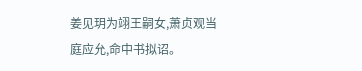姜见玥为翊王嗣女,萧贞观当庭应允,命中书拟诏。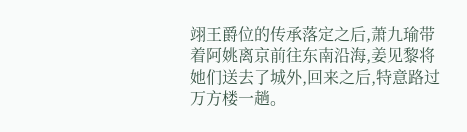翊王爵位的传承落定之后,萧九瑜带着阿姚离京前往东南沿海,姜见黎将她们送去了城外,回来之后,特意路过万方楼一趟。